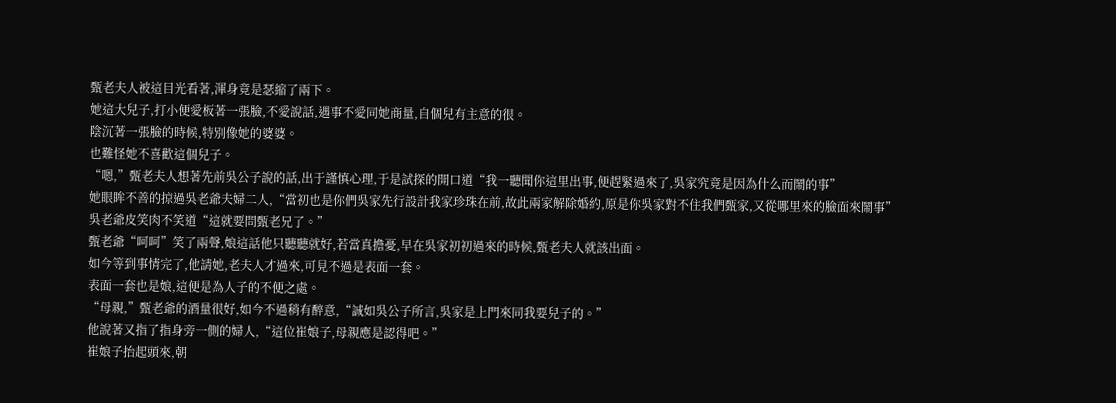甄老夫人被這目光看著,渾身竟是瑟縮了兩下。
她這大兒子,打小便愛板著一張臉,不愛說話,遇事不愛同她商量,自個兒有主意的很。
陰沉著一張臉的時候,特別像她的婆婆。
也難怪她不喜歡這個兒子。
“嗯,”甄老夫人想著先前吳公子說的話,出于謹慎心理,于是試探的開口道“我一聽聞你這里出事,便趕緊過來了,吳家究竟是因為什么而鬧的事”
她眼眸不善的掠過吳老爺夫婦二人,“當初也是你們吳家先行設計我家珍珠在前,故此兩家解除婚約,原是你吳家對不住我們甄家,又從哪里來的臉面來鬧事”
吳老爺皮笑肉不笑道“這就要問甄老兄了。”
甄老爺“呵呵”笑了兩聲,娘這話他只聽聽就好,若當真擔憂,早在吳家初初過來的時候,甄老夫人就該出面。
如今等到事情完了,他請她,老夫人才過來,可見不過是表面一套。
表面一套也是娘,這便是為人子的不便之處。
“母親,”甄老爺的酒量很好,如今不過稍有醉意,“誠如吳公子所言,吳家是上門來同我要兒子的。”
他說著又指了指身旁一側的婦人,“這位崔娘子,母親應是認得吧。”
崔娘子抬起頭來,朝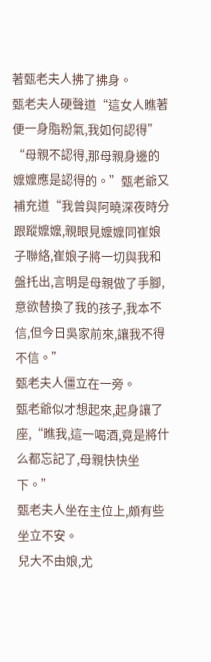著甄老夫人拂了拂身。
甄老夫人硬聲道“這女人瞧著便一身脂粉氣,我如何認得”
“母親不認得,那母親身邊的嬤嬤應是認得的。”甄老爺又補充道“我曾與阿曉深夜時分跟蹤嬤嬤,親眼見嬤嬤同崔娘子聯絡,崔娘子將一切與我和盤托出,言明是母親做了手腳,意欲替換了我的孩子,我本不信,但今日吳家前來,讓我不得不信。”
甄老夫人僵立在一旁。
甄老爺似才想起來,起身讓了座,“瞧我,這一喝酒,竟是將什么都忘記了,母親快快坐下。”
甄老夫人坐在主位上,頗有些坐立不安。
兒大不由娘,尤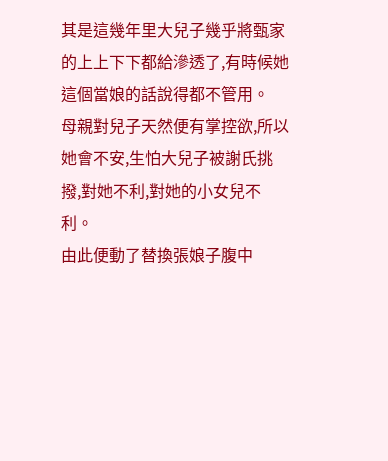其是這幾年里大兒子幾乎將甄家的上上下下都給滲透了,有時候她這個當娘的話說得都不管用。
母親對兒子天然便有掌控欲,所以她會不安,生怕大兒子被謝氏挑撥,對她不利,對她的小女兒不利。
由此便動了替換張娘子腹中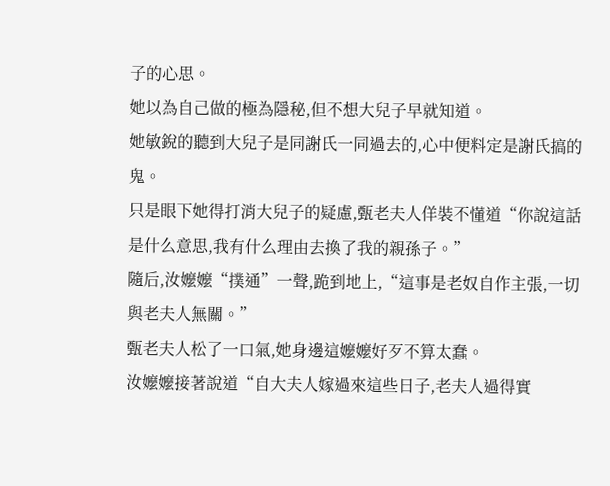子的心思。
她以為自己做的極為隱秘,但不想大兒子早就知道。
她敏銳的聽到大兒子是同謝氏一同過去的,心中便料定是謝氏搞的鬼。
只是眼下她得打消大兒子的疑慮,甄老夫人佯裝不懂道“你說這話是什么意思,我有什么理由去換了我的親孫子。”
隨后,汝嬤嬤“撲通”一聲,跪到地上,“這事是老奴自作主張,一切與老夫人無關。”
甄老夫人松了一口氣,她身邊這嬤嬤好歹不算太蠢。
汝嬤嬤接著說道“自大夫人嫁過來這些日子,老夫人過得實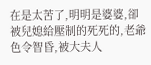在是太苦了,明明是婆婆,卻被兒媳給壓制的死死的,老爺色令智昏,被大夫人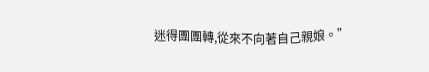迷得團團轉,從來不向著自己親娘。”